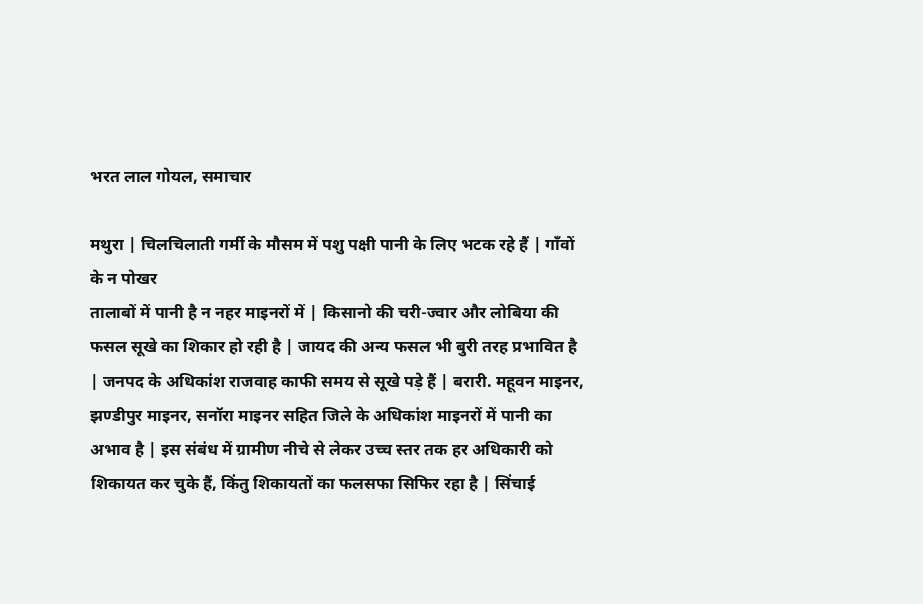भरत लाल गोयल, समाचार

मथुरा | चिलचिलाती गर्मी के मौसम में पशु पक्षी पानी के लिए भटक रहे हैं | गाँवों के न पोखर
तालाबों में पानी है न नहर माइनरों में | किसानो की चरी-ज्वार और लोबिया की फसल सूखे का शिकार हो रही है | जायद की अन्य फसल भी बुरी तरह प्रभावित है | जनपद के अधिकांश राजवाह काफी समय से सूखे पड़े हैं | बरारी. महूवन माइनर, झण्डीपुर माइनर, सनॉरा माइनर सहित जिले के अधिकांश माइनरों में पानी का अभाव है | इस संबंध में ग्रामीण नीचे से लेकर उच्च स्तर तक हर अधिकारी को शिकायत कर चुके हैं, किंतु शिकायतों का फलसफा सिफिर रहा है | सिंचाई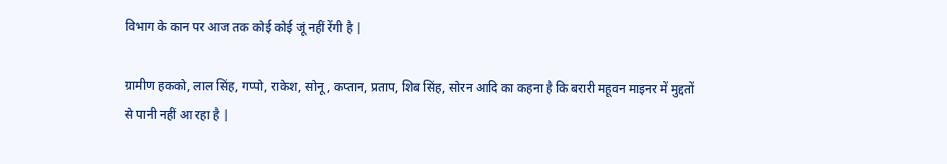विभाग के कान पर आज तक कोई कोई जूं नहीं रेंगी है |

ग्रामीण हकको, लाल सिंह, गप्पो, राकेश, सोनू, कप्तान, प्रताप, शिब सिंह, सोरन आदि का कहना है कि बरारी महूवन माइनर में मुद्दतों से पानी नहीं आ रहा है |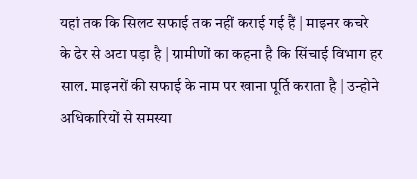यहां तक कि सिलट सफाई तक नहीं कराई गई हैं | माइनर कचरे के ढेर से अटा पड़ा है | ग्रामीणों का कहना है कि सिंचाई विभाग हर साल. माइनरों की सफाई के नाम पर खाना पूर्ति कराता है | उन्होने अधिकारियों से समस्या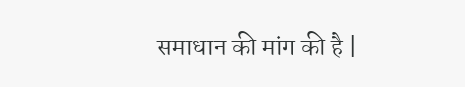समाधान की मांग की है |